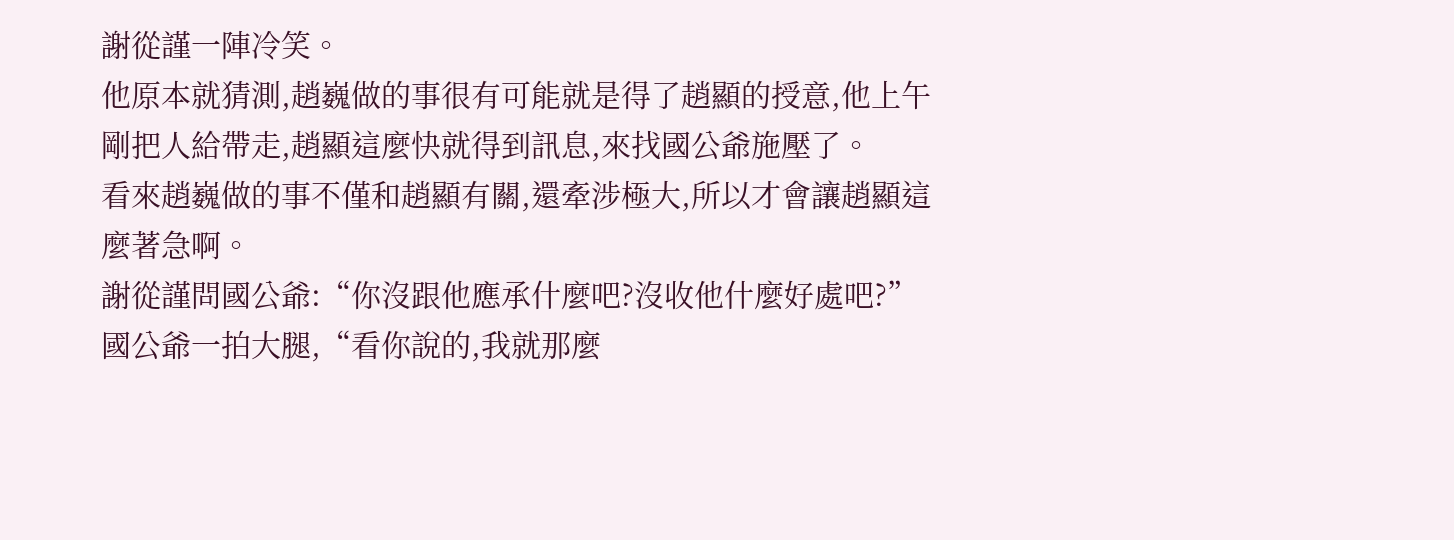謝從謹一陣冷笑。
他原本就猜測,趙巍做的事很有可能就是得了趙顯的授意,他上午剛把人給帶走,趙顯這麼快就得到訊息,來找國公爺施壓了。
看來趙巍做的事不僅和趙顯有關,還牽涉極大,所以才會讓趙顯這麼著急啊。
謝從謹問國公爺:“你沒跟他應承什麼吧?沒收他什麼好處吧?”
國公爺一拍大腿,“看你說的,我就那麼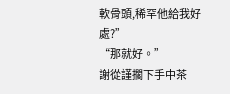軟骨頭,稀罕他給我好處?”
“那就好。”
謝從謹擱下手中茶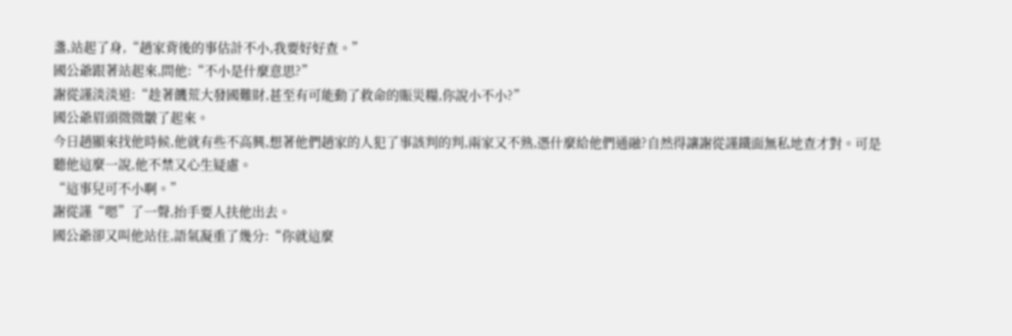盞,站起了身,“趙家背後的事估計不小,我要好好查。”
國公爺跟著站起來,問他:“不小是什麼意思?”
謝從謹淡淡道:“趁著饑荒大發國難財,甚至有可能動了救命的賑災糧,你說小不小?”
國公爺眉頭微微皺了起來。
今日趙顯來找他時候,他就有些不高興,想著他們趙家的人犯了事該判的判,兩家又不熟,憑什麼給他們通融?自然得讓謝從謹鐵面無私地查才對。可是聽他這麼一說,他不禁又心生疑慮。
“這事兒可不小啊。”
謝從謹“嗯”了一聲,抬手要人扶他出去。
國公爺卻又叫他站住,語氣凝重了幾分:“你就這麼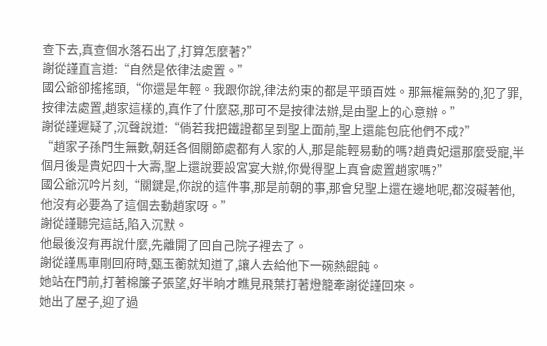查下去,真查個水落石出了,打算怎麼著?”
謝從謹直言道:“自然是依律法處置。”
國公爺卻搖搖頭,“你還是年輕。我跟你說,律法約束的都是平頭百姓。那無權無勢的,犯了罪,按律法處置,趙家這樣的,真作了什麼惡,那可不是按律法辦,是由聖上的心意辦。”
謝從謹遲疑了,沉聲說道:“倘若我把鐵證都呈到聖上面前,聖上還能包庇他們不成?”
“趙家子孫門生無數,朝廷各個關節處都有人家的人,那是能輕易動的嗎?趙貴妃還那麼受寵,半個月後是貴妃四十大壽,聖上還說要設宮宴大辦,你覺得聖上真會處置趙家嗎?”
國公爺沉吟片刻,“關鍵是,你說的這件事,那是前朝的事,那會兒聖上還在邊地呢,都沒礙著他,他沒有必要為了這個去動趙家呀。”
謝從謹聽完這話,陷入沉默。
他最後沒有再說什麼,先離開了回自己院子裡去了。
謝從謹馬車剛回府時,甄玉蘅就知道了,讓人去給他下一碗熱餛飩。
她站在門前,打著棉簾子張望,好半晌才瞧見飛葉打著燈籠牽謝從謹回來。
她出了屋子,迎了過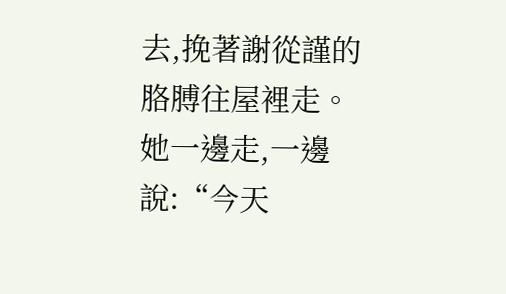去,挽著謝從謹的胳膊往屋裡走。
她一邊走,一邊說:“今天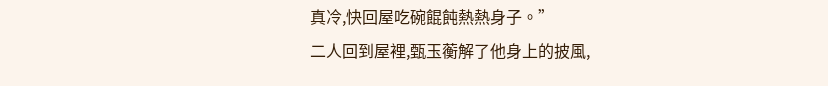真冷,快回屋吃碗餛飩熱熱身子。”
二人回到屋裡,甄玉蘅解了他身上的披風,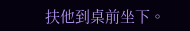扶他到桌前坐下。